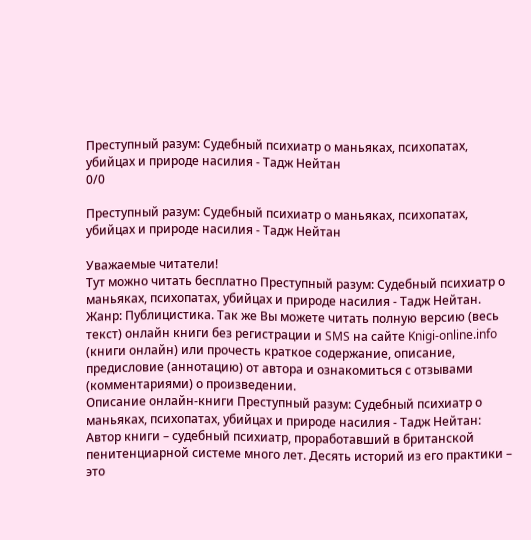Преступный разум: Судебный психиатр о маньяках, психопатах, убийцах и природе насилия - Тадж Нейтан
0/0

Преступный разум: Судебный психиатр о маньяках, психопатах, убийцах и природе насилия - Тадж Нейтан

Уважаемые читатели!
Тут можно читать бесплатно Преступный разум: Судебный психиатр о маньяках, психопатах, убийцах и природе насилия - Тадж Нейтан. Жанр: Публицистика. Так же Вы можете читать полную версию (весь текст) онлайн книги без регистрации и SMS на сайте Knigi-online.info (книги онлайн) или прочесть краткое содержание, описание, предисловие (аннотацию) от автора и ознакомиться с отзывами (комментариями) о произведении.
Описание онлайн-книги Преступный разум: Судебный психиатр о маньяках, психопатах, убийцах и природе насилия - Тадж Нейтан:
Автор книги – судебный психиатр, проработавший в британской пенитенциарной системе много лет. Десять историй из его практики – это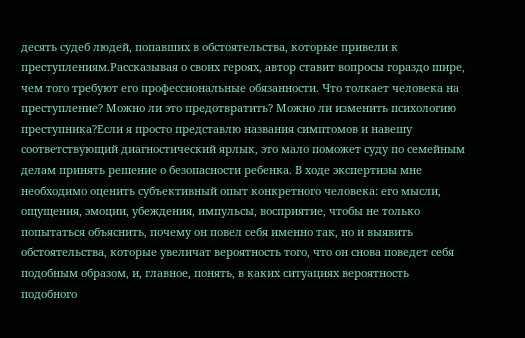десять судеб людей, попавших в обстоятельства, которые привели к преступлениям.Рассказывая о своих героях, автор ставит вопросы гораздо шире, чем того требуют его профессиональные обязанности. Что толкает человека на преступление? Можно ли это предотвратить? Можно ли изменить психологию преступника?Если я просто представлю названия симптомов и навешу соответствующий диагностический ярлык, это мало поможет суду по семейным делам принять решение о безопасности ребенка. В ходе экспертизы мне необходимо оценить субъективный опыт конкретного человека: его мысли, ощущения, эмоции, убеждения, импульсы, восприятие, чтобы не только попытаться объяснить, почему он повел себя именно так, но и выявить обстоятельства, которые увеличат вероятность того, что он снова поведет себя подобным образом, и, главное, понять, в каких ситуациях вероятность подобного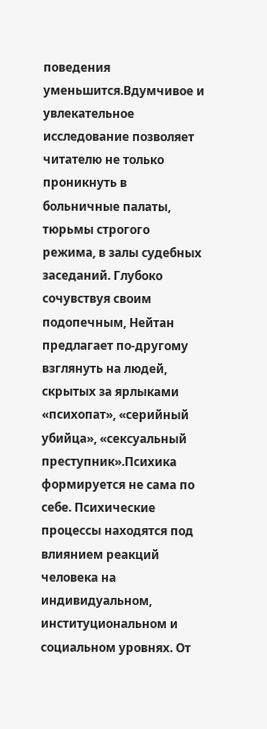поведения уменьшится.Вдумчивое и увлекательное исследование позволяет читателю не только проникнуть в больничные палаты, тюрьмы строгого режима, в залы судебных заседаний. Глубоко сочувствуя своим подопечным, Нейтан предлагает по-другому взглянуть на людей, скрытых за ярлыками «психопат», «серийный убийца», «сексуальный преступник».Психика формируется не сама по себе. Психические процессы находятся под влиянием реакций человека на индивидуальном, институциональном и социальном уровнях. От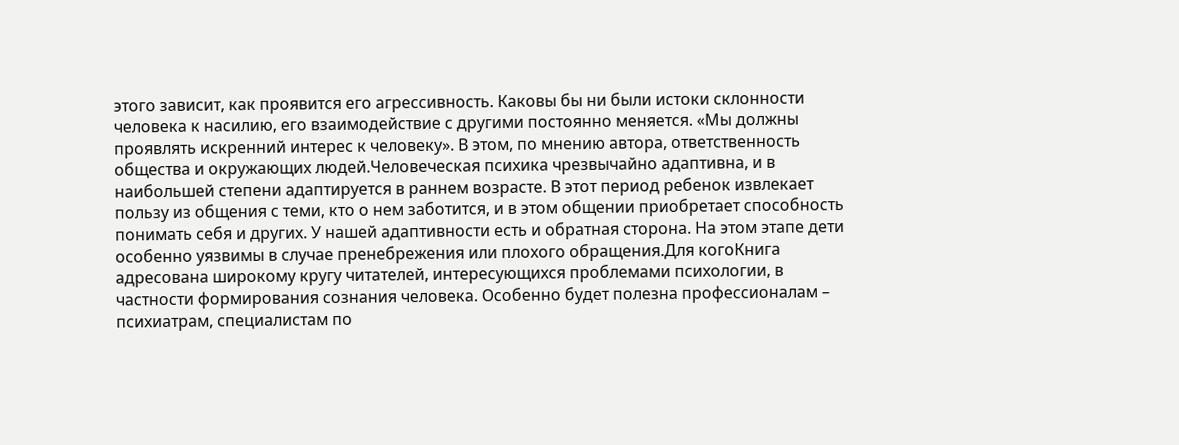этого зависит, как проявится его агрессивность. Каковы бы ни были истоки склонности человека к насилию, его взаимодействие с другими постоянно меняется. «Мы должны проявлять искренний интерес к человеку». В этом, по мнению автора, ответственность общества и окружающих людей.Человеческая психика чрезвычайно адаптивна, и в наибольшей степени адаптируется в раннем возрасте. В этот период ребенок извлекает пользу из общения с теми, кто о нем заботится, и в этом общении приобретает способность понимать себя и других. У нашей адаптивности есть и обратная сторона. На этом этапе дети особенно уязвимы в случае пренебрежения или плохого обращения.Для когоКнига адресована широкому кругу читателей, интересующихся проблемами психологии, в частности формирования сознания человека. Особенно будет полезна профессионалам – психиатрам, специалистам по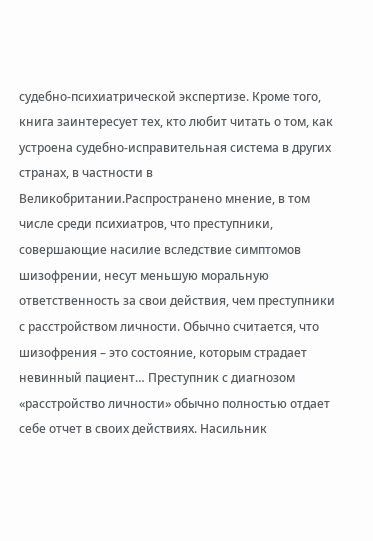судебно-психиатрической экспертизе. Кроме того, книга заинтересует тех, кто любит читать о том, как устроена судебно-исправительная система в других странах, в частности в Великобритании.Распространено мнение, в том числе среди психиатров, что преступники, совершающие насилие вследствие симптомов шизофрении, несут меньшую моральную ответственность за свои действия, чем преступники с расстройством личности. Обычно считается, что шизофрения – это состояние, которым страдает невинный пациент… Преступник с диагнозом «расстройство личности» обычно полностью отдает себе отчет в своих действиях. Насильник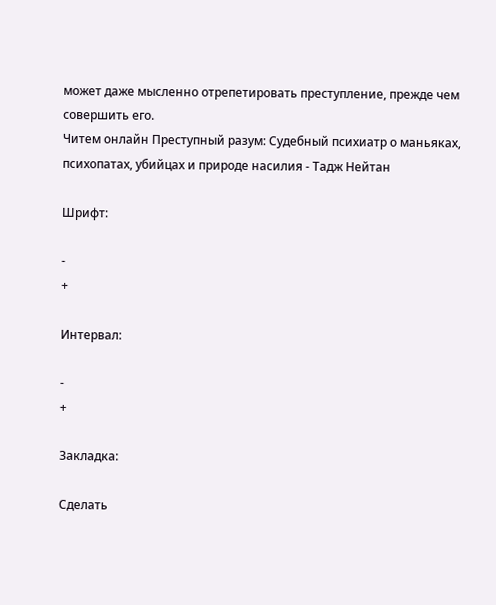может даже мысленно отрепетировать преступление, прежде чем совершить его.
Читем онлайн Преступный разум: Судебный психиатр о маньяках, психопатах, убийцах и природе насилия - Тадж Нейтан

Шрифт:

-
+

Интервал:

-
+

Закладка:

Сделать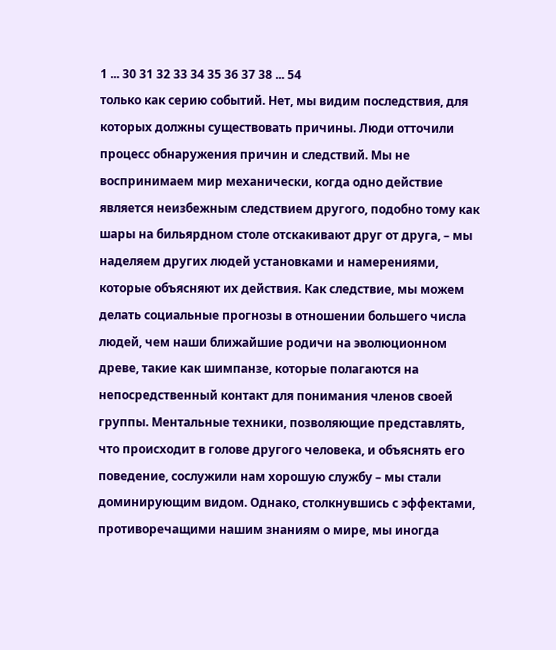1 ... 30 31 32 33 34 35 36 37 38 ... 54
только как серию событий. Нет, мы видим последствия, для которых должны существовать причины. Люди отточили процесс обнаружения причин и следствий. Мы не воспринимаем мир механически, когда одно действие является неизбежным следствием другого, подобно тому как шары на бильярдном столе отскакивают друг от друга, – мы наделяем других людей установками и намерениями, которые объясняют их действия. Как следствие, мы можем делать социальные прогнозы в отношении большего числа людей, чем наши ближайшие родичи на эволюционном древе, такие как шимпанзе, которые полагаются на непосредственный контакт для понимания членов своей группы. Ментальные техники, позволяющие представлять, что происходит в голове другого человека, и объяснять его поведение, сослужили нам хорошую службу – мы стали доминирующим видом. Однако, столкнувшись с эффектами, противоречащими нашим знаниям о мире, мы иногда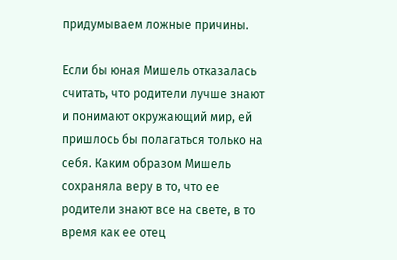придумываем ложные причины.

Если бы юная Мишель отказалась считать, что родители лучше знают и понимают окружающий мир, ей пришлось бы полагаться только на себя. Каким образом Мишель сохраняла веру в то, что ее родители знают все на свете, в то время как ее отец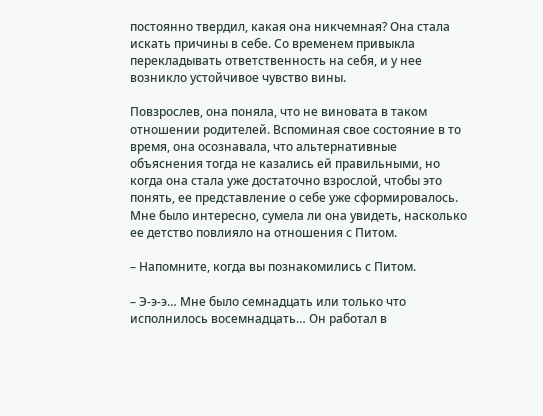постоянно твердил, какая она никчемная? Она стала искать причины в себе. Со временем привыкла перекладывать ответственность на себя, и у нее возникло устойчивое чувство вины.

Повзрослев, она поняла, что не виновата в таком отношении родителей. Вспоминая свое состояние в то время, она осознавала, что альтернативные объяснения тогда не казались ей правильными, но когда она стала уже достаточно взрослой, чтобы это понять, ее представление о себе уже сформировалось. Мне было интересно, сумела ли она увидеть, насколько ее детство повлияло на отношения с Питом.

– Напомните, когда вы познакомились с Питом.

– Э-э-э… Мне было семнадцать или только что исполнилось восемнадцать… Он работал в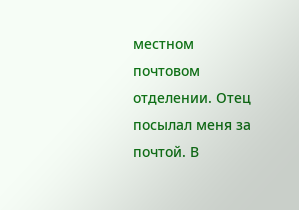местном почтовом отделении. Отец посылал меня за почтой. В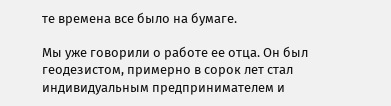те времена все было на бумаге.

Мы уже говорили о работе ее отца. Он был геодезистом, примерно в сорок лет стал индивидуальным предпринимателем и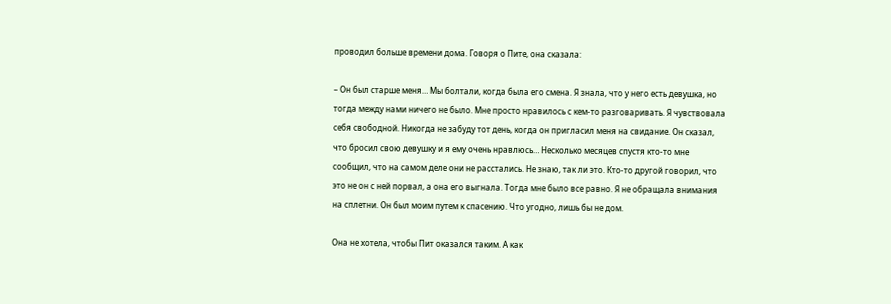проводил больше времени дома. Говоря о Пите, она сказала:

– Он был старше меня… Мы болтали, когда была его смена. Я знала, что у него есть девушка, но тогда между нами ничего не было. Мне просто нравилось с кем-то разговаривать. Я чувствовала себя свободной. Никогда не забуду тот день, когда он пригласил меня на свидание. Он сказал, что бросил свою девушку и я ему очень нравлюсь… Несколько месяцев спустя кто-то мне сообщил, что на самом деле они не расстались. Не знаю, так ли это. Кто-то другой говорил, что это не он с ней порвал, а она его выгнала. Тогда мне было все равно. Я не обращала внимания на сплетни. Он был моим путем к спасению. Что угодно, лишь бы не дом.

Она не хотела, чтобы Пит оказался таким. А как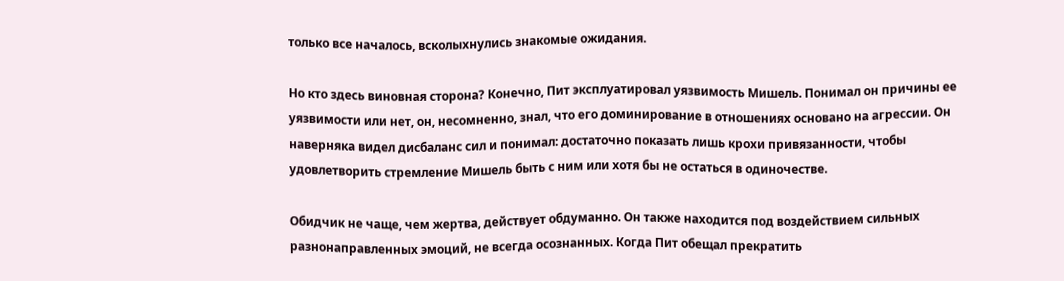только все началось, всколыхнулись знакомые ожидания.

Но кто здесь виновная сторона? Конечно, Пит эксплуатировал уязвимость Мишель. Понимал он причины ее уязвимости или нет, он, несомненно, знал, что его доминирование в отношениях основано на агрессии. Он наверняка видел дисбаланс сил и понимал: достаточно показать лишь крохи привязанности, чтобы удовлетворить стремление Мишель быть с ним или хотя бы не остаться в одиночестве.

Обидчик не чаще, чем жертва, действует обдуманно. Он также находится под воздействием сильных разнонаправленных эмоций, не всегда осознанных. Когда Пит обещал прекратить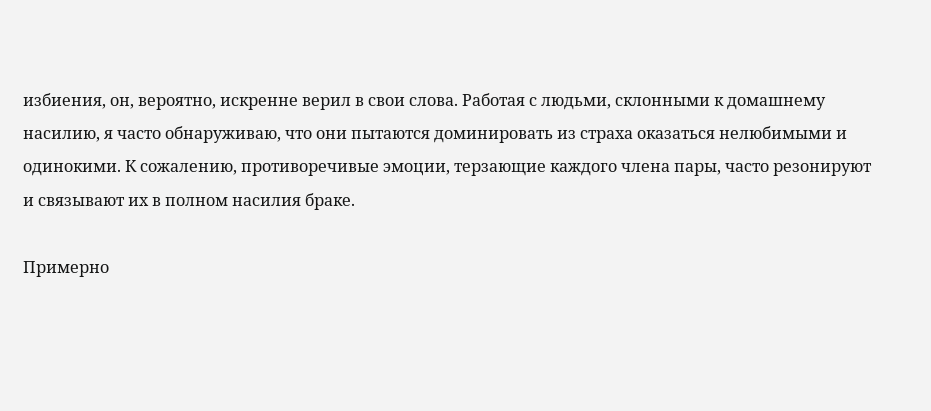избиения, он, вероятно, искренне верил в свои слова. Работая с людьми, склонными к домашнему насилию, я часто обнаруживаю, что они пытаются доминировать из страха оказаться нелюбимыми и одинокими. К сожалению, противоречивые эмоции, терзающие каждого члена пары, часто резонируют и связывают их в полном насилия браке.

Примерно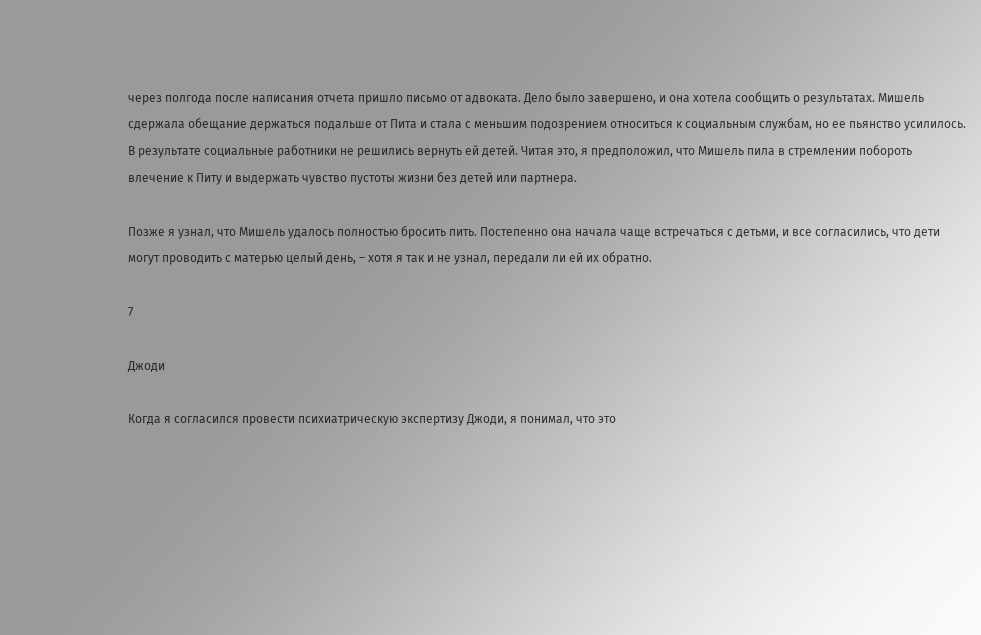через полгода после написания отчета пришло письмо от адвоката. Дело было завершено, и она хотела сообщить о результатах. Мишель сдержала обещание держаться подальше от Пита и стала с меньшим подозрением относиться к социальным службам, но ее пьянство усилилось. В результате социальные работники не решились вернуть ей детей. Читая это, я предположил, что Мишель пила в стремлении побороть влечение к Питу и выдержать чувство пустоты жизни без детей или партнера.

Позже я узнал, что Мишель удалось полностью бросить пить. Постепенно она начала чаще встречаться с детьми, и все согласились, что дети могут проводить с матерью целый день, – хотя я так и не узнал, передали ли ей их обратно.

7

Джоди

Когда я согласился провести психиатрическую экспертизу Джоди, я понимал, что это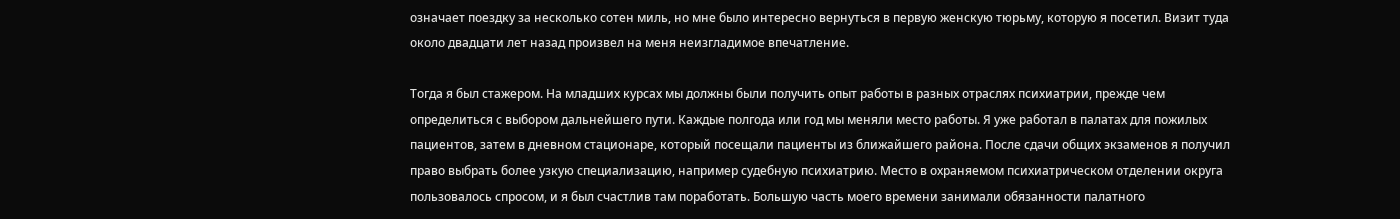означает поездку за несколько сотен миль, но мне было интересно вернуться в первую женскую тюрьму, которую я посетил. Визит туда около двадцати лет назад произвел на меня неизгладимое впечатление.

Тогда я был стажером. На младших курсах мы должны были получить опыт работы в разных отраслях психиатрии, прежде чем определиться с выбором дальнейшего пути. Каждые полгода или год мы меняли место работы. Я уже работал в палатах для пожилых пациентов, затем в дневном стационаре, который посещали пациенты из ближайшего района. После сдачи общих экзаменов я получил право выбрать более узкую специализацию, например судебную психиатрию. Место в охраняемом психиатрическом отделении округа пользовалось спросом, и я был счастлив там поработать. Большую часть моего времени занимали обязанности палатного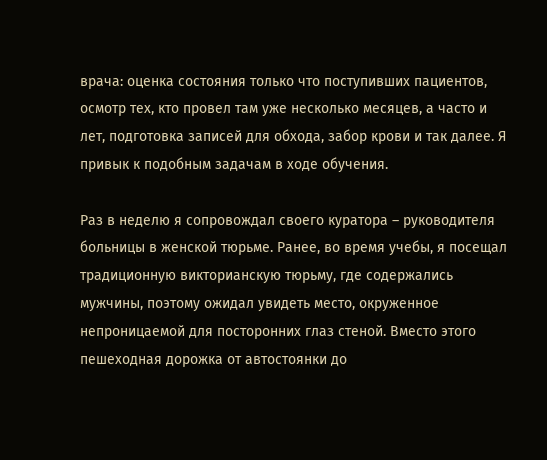врача: оценка состояния только что поступивших пациентов, осмотр тех, кто провел там уже несколько месяцев, а часто и лет, подготовка записей для обхода, забор крови и так далее. Я привык к подобным задачам в ходе обучения.

Раз в неделю я сопровождал своего куратора – руководителя больницы в женской тюрьме. Ранее, во время учебы, я посещал традиционную викторианскую тюрьму, где содержались мужчины, поэтому ожидал увидеть место, окруженное непроницаемой для посторонних глаз стеной. Вместо этого пешеходная дорожка от автостоянки до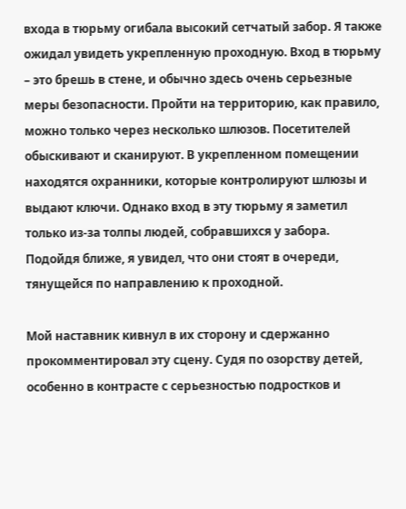входа в тюрьму огибала высокий сетчатый забор. Я также ожидал увидеть укрепленную проходную. Вход в тюрьму – это брешь в стене, и обычно здесь очень серьезные меры безопасности. Пройти на территорию, как правило, можно только через несколько шлюзов. Посетителей обыскивают и сканируют. В укрепленном помещении находятся охранники, которые контролируют шлюзы и выдают ключи. Однако вход в эту тюрьму я заметил только из-за толпы людей, собравшихся у забора. Подойдя ближе, я увидел, что они стоят в очереди, тянущейся по направлению к проходной.

Мой наставник кивнул в их сторону и сдержанно прокомментировал эту сцену. Судя по озорству детей, особенно в контрасте с серьезностью подростков и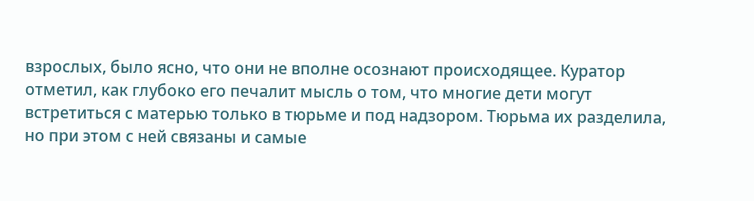взрослых, было ясно, что они не вполне осознают происходящее. Куратор отметил, как глубоко его печалит мысль о том, что многие дети могут встретиться с матерью только в тюрьме и под надзором. Тюрьма их разделила, но при этом с ней связаны и самые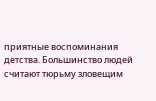приятные воспоминания детства. Большинство людей считают тюрьму зловещим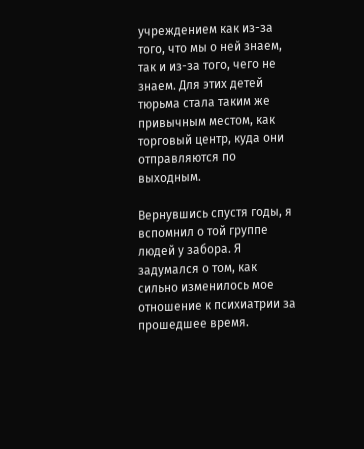учреждением как из-за того, что мы о ней знаем, так и из-за того, чего не знаем. Для этих детей тюрьма стала таким же привычным местом, как торговый центр, куда они отправляются по выходным.

Вернувшись спустя годы, я вспомнил о той группе людей у забора. Я задумался о том, как сильно изменилось мое отношение к психиатрии за прошедшее время.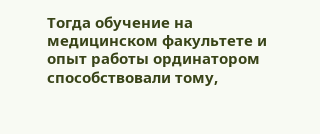Тогда обучение на медицинском факультете и опыт работы ординатором способствовали тому,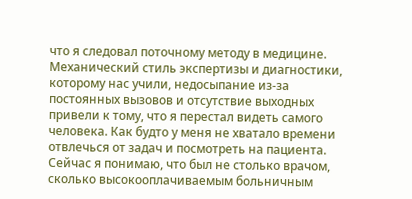что я следовал поточному методу в медицине. Механический стиль экспертизы и диагностики, которому нас учили, недосыпание из-за постоянных вызовов и отсутствие выходных привели к тому, что я перестал видеть самого человека. Как будто у меня не хватало времени отвлечься от задач и посмотреть на пациента. Сейчас я понимаю, что был не столько врачом, сколько высокооплачиваемым больничным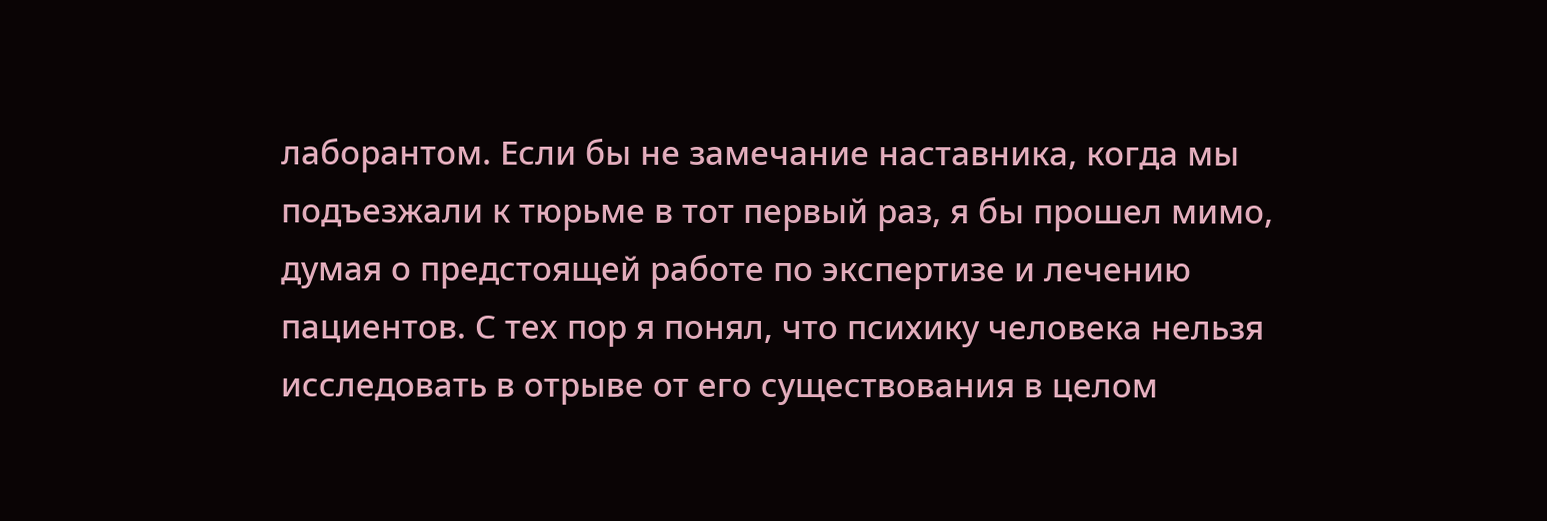лаборантом. Если бы не замечание наставника, когда мы подъезжали к тюрьме в тот первый раз, я бы прошел мимо, думая о предстоящей работе по экспертизе и лечению пациентов. С тех пор я понял, что психику человека нельзя исследовать в отрыве от его существования в целом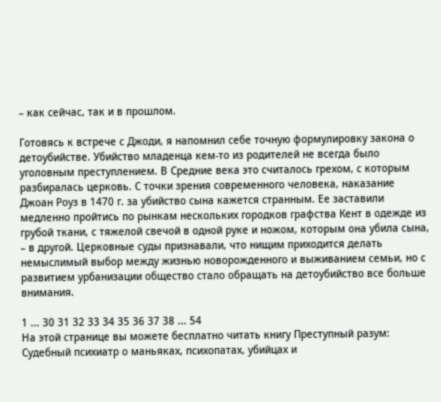– как сейчас, так и в прошлом.

Готовясь к встрече с Джоди, я напомнил себе точную формулировку закона о детоубийстве. Убийство младенца кем-то из родителей не всегда было уголовным преступлением. В Средние века это считалось грехом, с которым разбиралась церковь. С точки зрения современного человека, наказание Джоан Роуз в 1470 г. за убийство сына кажется странным. Ее заставили медленно пройтись по рынкам нескольких городков графства Кент в одежде из грубой ткани, с тяжелой свечой в одной руке и ножом, которым она убила сына, – в другой. Церковные суды признавали, что нищим приходится делать немыслимый выбор между жизнью новорожденного и выживанием семьи, но с развитием урбанизации общество стало обращать на детоубийство все больше внимания.

1 ... 30 31 32 33 34 35 36 37 38 ... 54
На этой странице вы можете бесплатно читать книгу Преступный разум: Судебный психиатр о маньяках, психопатах, убийцах и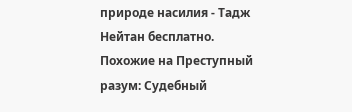природе насилия - Тадж Нейтан бесплатно.
Похожие на Преступный разум: Судебный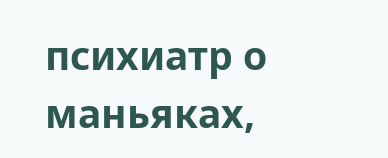психиатр о маньяках,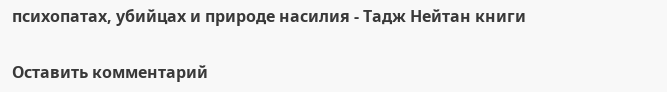психопатах, убийцах и природе насилия - Тадж Нейтан книги

Оставить комментарий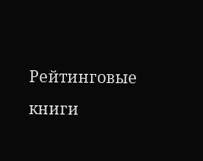Рейтинговые книги